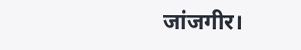जांजगीर।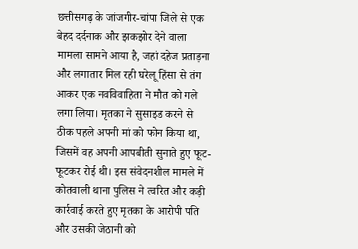छत्तीसगढ़ के जांजगीर-चांपा जिले से एक बेहद दर्दनाक और झकझोर देने वाला मामला सामने आया है, जहां दहेज प्रताड़ना और लगातार मिल रही घरेलू हिंसा से तंग आकर एक नवविवाहिता ने मौत को गले लगा लिया। मृतका ने सुसाइड करने से ठीक पहले अपनी मां को फोन किया था, जिसमें वह अपनी आपबीती सुनाते हुए फूट-फूटकर रोई थी। इस संवेदनशील मामले में कोतवाली थाना पुलिस ने त्वरित और कड़ी कार्रवाई करते हुए मृतका के आरोपी पति और उसकी जेठानी को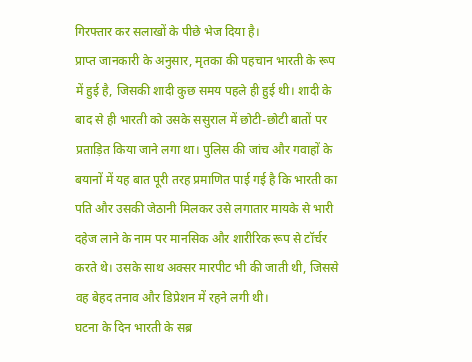गिरफ्तार कर सलाखों के पीछे भेज दिया है।
प्राप्त जानकारी के अनुसार, मृतका की पहचान भारती के रूप में हुई है, जिसकी शादी कुछ समय पहले ही हुई थी। शादी के बाद से ही भारती को उसके ससुराल में छोटी-छोटी बातों पर प्रताड़ित किया जाने लगा था। पुलिस की जांच और गवाहों के बयानों में यह बात पूरी तरह प्रमाणित पाई गई है कि भारती का पति और उसकी जेठानी मिलकर उसे लगातार मायके से भारी दहेज लाने के नाम पर मानसिक और शारीरिक रूप से टॉर्चर करते थे। उसके साथ अक्सर मारपीट भी की जाती थी, जिससे वह बेहद तनाव और डिप्रेशन में रहने लगी थी।
घटना के दिन भारती के सब्र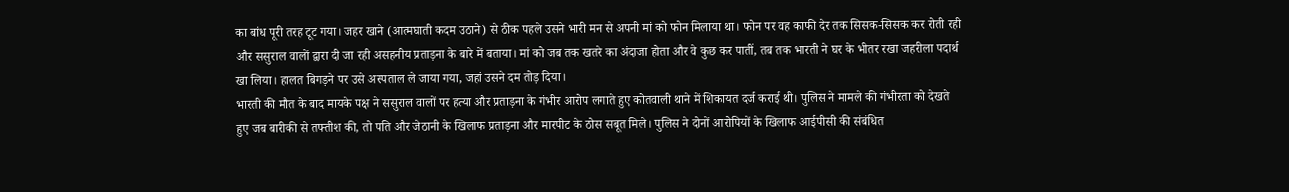का बांध पूरी तरह टूट गया। जहर खाने (आत्मघाती कदम उठाने) से ठीक पहले उसने भारी मन से अपनी मां को फोन मिलाया था। फोन पर वह काफी देर तक सिसक-सिसक कर रोती रही और ससुराल वालों द्वारा दी जा रही असहनीय प्रताड़ना के बारे में बताया। मां को जब तक खतरे का अंदाजा होता और वे कुछ कर पातीं, तब तक भारती ने घर के भीतर रखा जहरीला पदार्थ खा लिया। हालत बिगड़ने पर उसे अस्पताल ले जाया गया, जहां उसने दम तोड़ दिया।
भारती की मौत के बाद मायके पक्ष ने ससुराल वालों पर हत्या और प्रताड़ना के गंभीर आरोप लगाते हुए कोतवाली थाने में शिकायत दर्ज कराई थी। पुलिस ने मामले की गंभीरता को देखते हुए जब बारीकी से तफ्तीश की, तो पति और जेठानी के खिलाफ प्रताड़ना और मारपीट के ठोस सबूत मिले। पुलिस ने दोनों आरोपियों के खिलाफ आईपीसी की संबंधित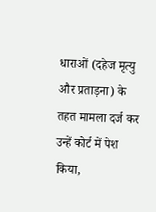धाराओं (दहेज मृत्यु और प्रताड़ना) के तहत मामला दर्ज कर उन्हें कोर्ट में पेश किया,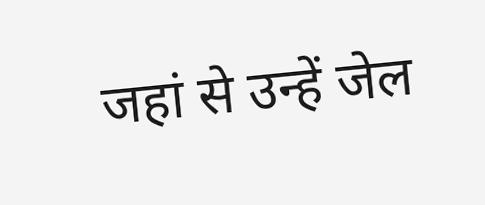जहां से उन्हें जेल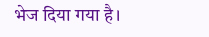भेज दिया गया है।